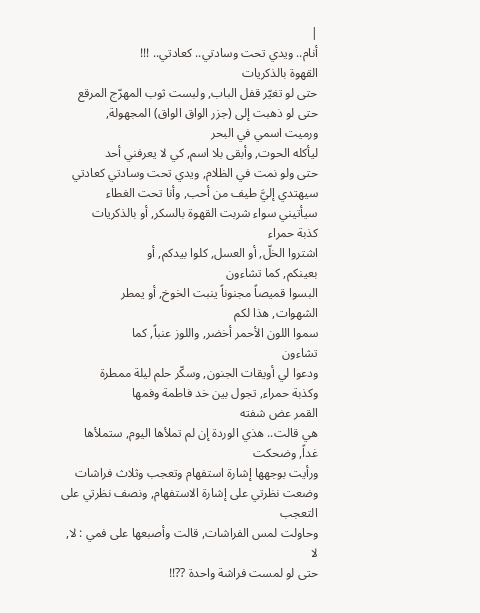|
أنام.. ويدي تحت وسادتي.. كعادتي.. !!!
القهوة بالذكريات
حتى لو تغيّر قفل الباب, ولبست ثوب المهرّج المرقع
حتى لو ذهبت إلى (جزر الواق الواق) المجهولة,
ورميت اسمي في البحر
ليأكله الحوت, وأبقى بلا اسم, كي لا يعرفني أحد
حتى ولو نمت في الظلام, ويدي تحت وسادتي كعادتي
سيهتدي إليَّ طيف من أحب, وأنا تحت الغطاء
سيأتيني سواء شربت القهوة بالسكر, أو بالذكريات
كذبة حمراء
اشتروا الخلّ, أو العسل, كلوا بيدكم, أو
بعينكم, كما تشاءون
البسوا قميصاً مجنوناً ينبت الخوخ, أو يمطر
الشهوات, هذا لكم
سموا اللون الأحمر أخضر, واللوز عنباً, كما
تشاءون
ودعوا لي أويقات الجنون, وسكّر حلم ليلة ممطرة
وكذبة حمراء, تجول بين خد فاطمة وفمها
القمر عض شفته
هي قالت.. هذي الوردة إن لم تملأها اليوم, ستملأها
غداً, وضحكت
ورأيت بوجهها إشارة استفهام وتعجب وثلاث فراشات
وضعت نظرتي على إشارة الاستفهام, ونصف نظرتي على
التعجب
وحاولت لمس الفراشات, قالت وأصبعها على فمي : لا,
لا
حتى لو لمست فراشة واحدة ??!!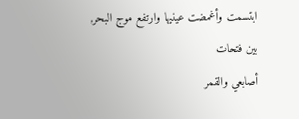ابتسمت وأغمضت عينيها وارتفع موج البحر, بين فتحات
أصابعي والقمر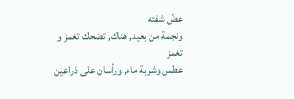عضّ شفته
ونجمة من بعيد, هناك, تضحك تغمز و تغمز
عطس وشربة ماء, ورأسان على ذراعين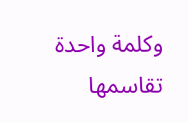وكلمة واحدة تقاسمها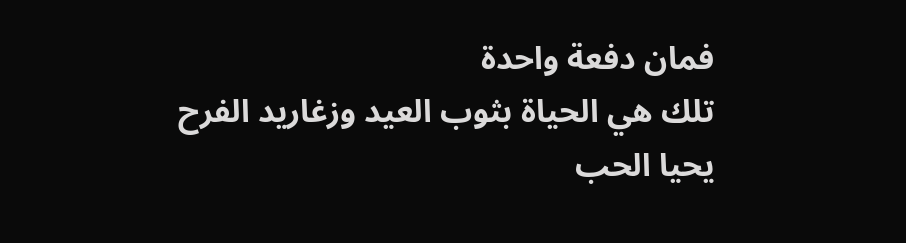فمان دفعة واحدة
تلك هي الحياة بثوب العيد وزغاريد الفرح
يحيا الحب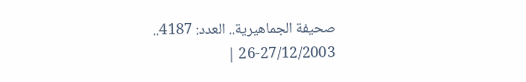صحيفة الجماهيرية.. العدد: 4187..
26-27/12/2003 |